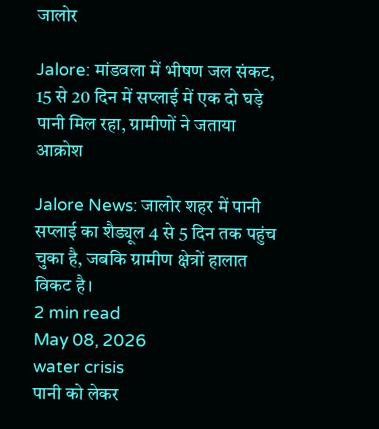जालोर

Jalore: मांडवला में भीषण जल संकट, 15 से 20 दिन में सप्लाई में एक दो घड़े पानी मिल रहा, ग्रामीणों ने जताया आक्रोश

Jalore News: जालोर शहर में पानी सप्लाई का शैड्यूल 4 से 5 दिन तक पहुंच चुका है, जबकि ग्रामीण क्षेत्रों हालात विकट है।
2 min read
May 08, 2026
water crisis
पानी को लेकर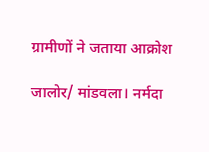ग्रामीणों ने जताया आक्रोश

जालोर/ मांडवला। नर्मदा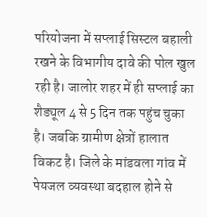परियोजना में सप्लाई सिस्टल बहाली रखने के विभागीय दावे की पोल खुल रही है। जालोर शहर में ही सप्लाई का शैड्यूल 4 से 5 दिन तक पहुंच चुका है। जबकि ग्रामीण क्षेत्रों हालात विकट है। जिले के मांडवला गांव में पेयजल व्यवस्था बदहाल होने से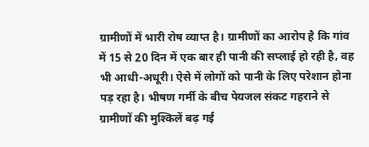ग्रामीणों में भारी रोष व्याप्त है। ग्रामीणों का आरोप है कि गांव में 15 से 20 दिन में एक बार ही पानी की सप्लाई हो रही है, वह भी आधी-अधूरी। ऐसे में लोगों को पानी के लिए परेशान होना पड़ रहा है। भीषण गर्मी के बीच पेयजल संकट गहराने से ग्रामीणों की मुश्किलें बढ़ गई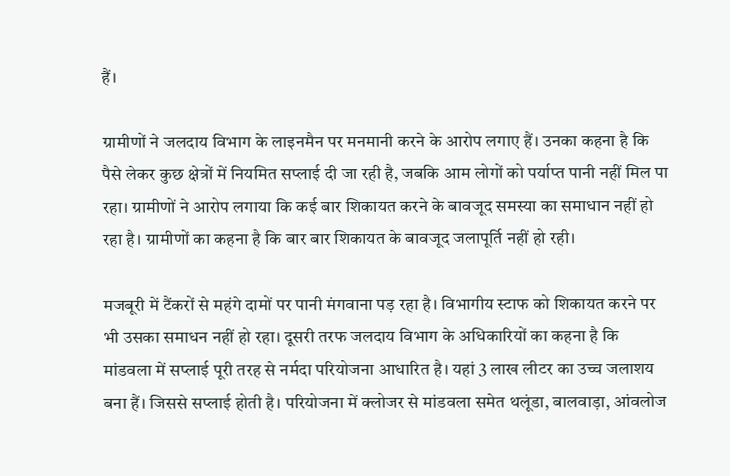हैं।

ग्रामीणों ने जलदाय विभाग के लाइनमैन पर मनमानी करने के आरोप लगाए हैं। उनका कहना है कि पैसे लेकर कुछ क्षेत्रों में नियमित सप्लाई दी जा रही है, जबकि आम लोगों को पर्याप्त पानी नहीं मिल पा रहा। ग्रामीणों ने आरोप लगाया कि कई बार शिकायत करने के बावजूद समस्या का समाधान नहीं हो रहा है। ग्रामीणों का कहना है कि बार बार शिकायत के बावजूद जलापूर्ति नहीं हो रही।

मजबूरी में टैंकरों से महंगे दामों पर पानी मंगवाना पड़ रहा है। विभागीय स्टाफ को शिकायत करने पर भी उसका समाधन नहीं हो रहा। दूसरी तरफ जलदाय विभाग के अधिकारियों का कहना है कि मांडवला में सप्लाई पूरी तरह से नर्मदा परियोजना आधारित है। यहां 3 लाख लीटर का उच्च जलाशय बना हैं। जिससे सप्लाई होती है। परियोजना में क्लोजर से मांडवला समेत थलूंडा, बालवाड़ा, आंवलोज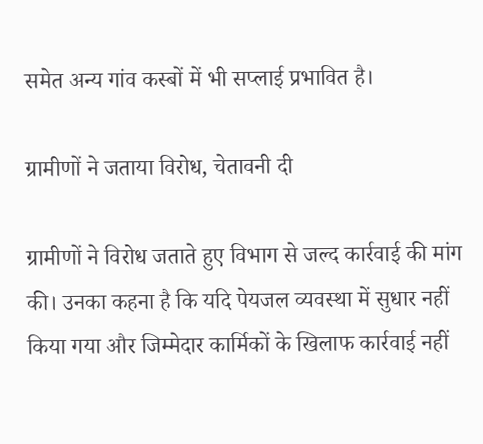समेत अन्य गांव कस्बों में भी सप्लाई प्रभावित है।

ग्रामीणों ने जताया विरोध, चेतावनी दी

ग्रामीणों ने विरोध जताते हुए विभाग से जल्द कार्रवाई की मांग की। उनका कहना है कि यदि पेयजल व्यवस्था में सुधार नहीं किया गया और जिम्मेदार कार्मिकों के खिलाफ कार्रवाई नहीं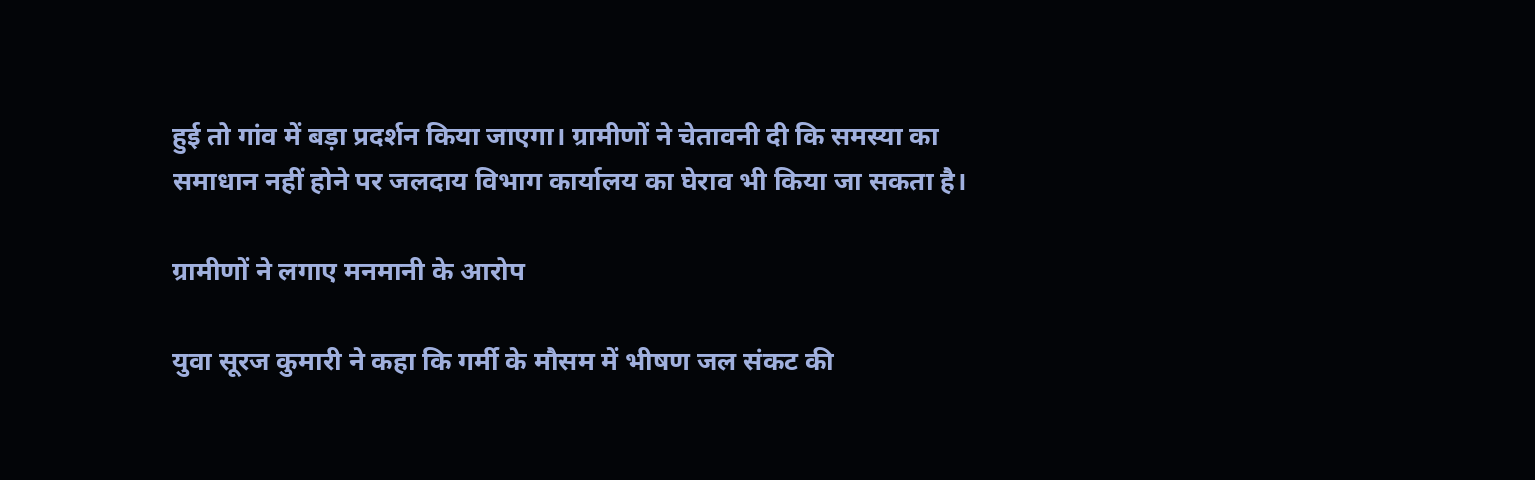हुई तो गांव में बड़ा प्रदर्शन किया जाएगा। ग्रामीणों ने चेतावनी दी कि समस्या का समाधान नहीं होने पर जलदाय विभाग कार्यालय का घेराव भी किया जा सकता है।

ग्रामीणों ने लगाए मनमानी के आरोप

युवा सूरज कुमारी ने कहा कि गर्मी के मौसम में भीषण जल संकट की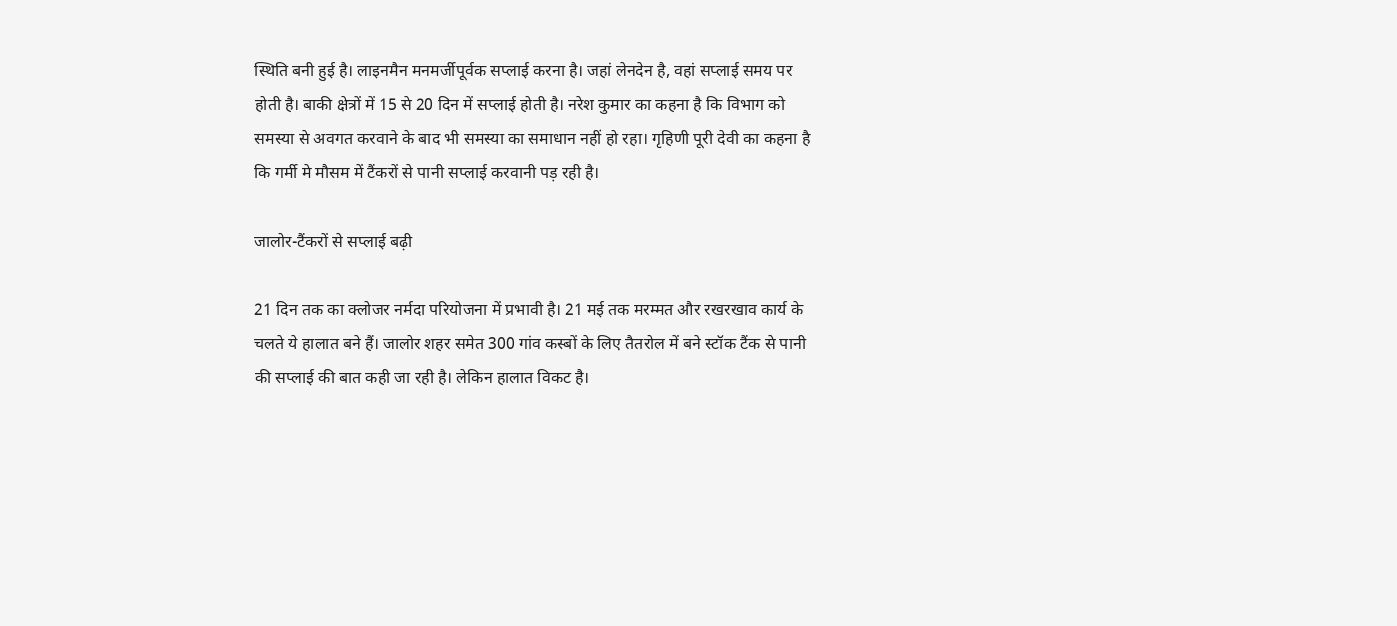स्थिति बनी हुई है। लाइनमैन मनमर्जीपूर्वक सप्लाई करना है। जहां लेनदेन है, वहां सप्लाई समय पर होती है। बाकी क्षेत्रों में 15 से 20 दिन में सप्लाई होती है। नरेश कुमार का कहना है कि विभाग को समस्या से अवगत करवाने के बाद भी समस्या का समाधान नहीं हो रहा। गृहिणी पूरी देवी का कहना है कि गर्मी मे मौसम में टैंकरों से पानी सप्लाई करवानी पड़ रही है।

जालोर-टैंकरों से सप्लाई बढ़ी

21 दिन तक का क्लोजर नर्मदा परियोजना में प्रभावी है। 21 मई तक मरम्मत और रखरखाव कार्य के चलते ये हालात बने हैं। जालोर शहर समेत 300 गांव कस्बों के लिए तैतरोल में बने स्टॉक टैंक से पानी की सप्लाई की बात कही जा रही है। लेकिन हालात विकट है।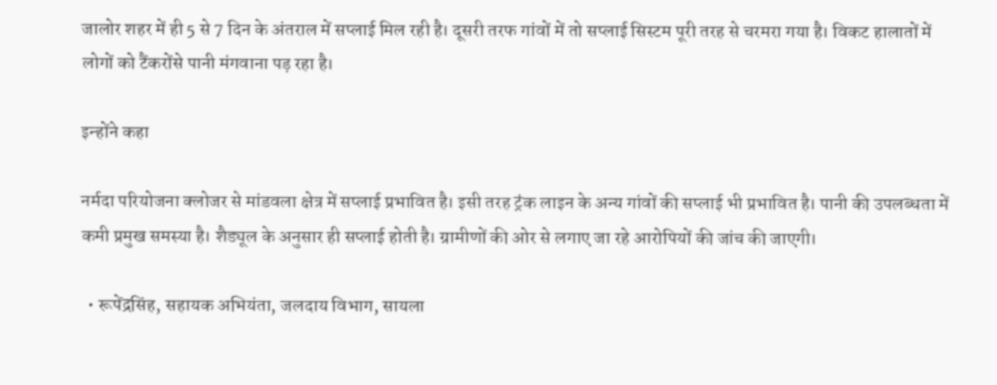जालोर शहर में ही 5 से 7 दिन के अंतराल में सप्लाई मिल रही है। दूसरी तरफ गांवों में तो सप्लाई सिस्टम पूरी तरह से चरमरा गया है। विकट हालातों में लोगों को टैंकरोंसे पानी मंगवाना पड़ रहा है।

इन्होंने कहा

नर्मदा परियोजना क्लोजर से मांडवला क्षेत्र में सप्लाई प्रभावित है। इसी तरह ट्रंक लाइन के अन्य गांवों की सप्लाई भी प्रभावित है। पानी की उपलब्धता में कमी प्रमुख समस्या है। शैड्यूल के अनुसार ही सप्लाई होती है। ग्रामीणों की ओर से लगाए जा रहे आरोपियों की जांच की जाएगी।

  • रूपेंद्रसिंह, सहायक अभियंता, जलदाय विभाग, सायला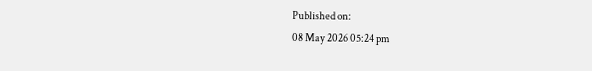Published on:
08 May 2026 05:24 pm